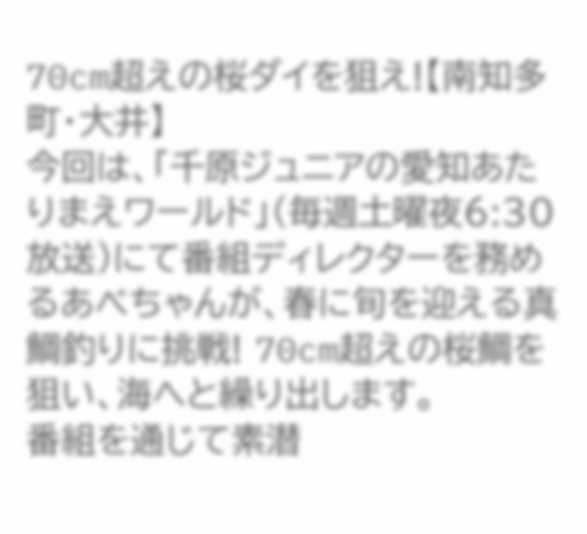70cm超えの桜ダイを狙え!【南知多町・大井】
今回は、「千原ジュニアの愛知あたりまえワールド」(毎週土曜夜6:30放送)にて番組ディレクターを務めるあべちゃんが、春に旬を迎える真鯛釣りに挑戦! 70cm超えの桜鯛を狙い、海へと繰り出します。
番組を通じて素潜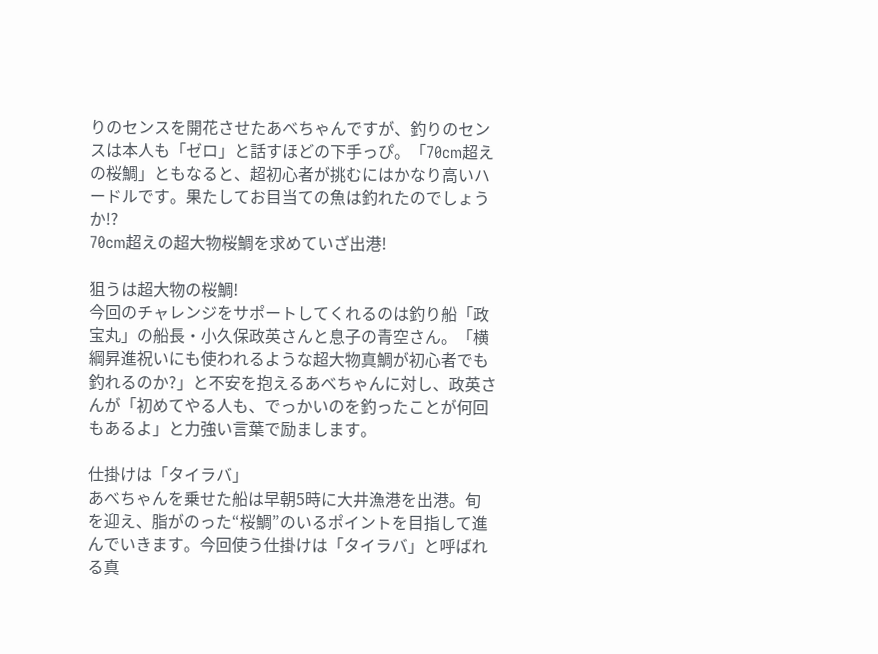りのセンスを開花させたあべちゃんですが、釣りのセンスは本人も「ゼロ」と話すほどの下手っぴ。「70cm超えの桜鯛」ともなると、超初心者が挑むにはかなり高いハードルです。果たしてお目当ての魚は釣れたのでしょうか!?
70cm超えの超大物桜鯛を求めていざ出港!

狙うは超大物の桜鯛!
今回のチャレンジをサポートしてくれるのは釣り船「政宝丸」の船長・小久保政英さんと息子の青空さん。「横綱昇進祝いにも使われるような超大物真鯛が初心者でも釣れるのか?」と不安を抱えるあべちゃんに対し、政英さんが「初めてやる人も、でっかいのを釣ったことが何回もあるよ」と力強い言葉で励まします。

仕掛けは「タイラバ」
あべちゃんを乗せた船は早朝5時に大井漁港を出港。旬を迎え、脂がのった“桜鯛”のいるポイントを目指して進んでいきます。今回使う仕掛けは「タイラバ」と呼ばれる真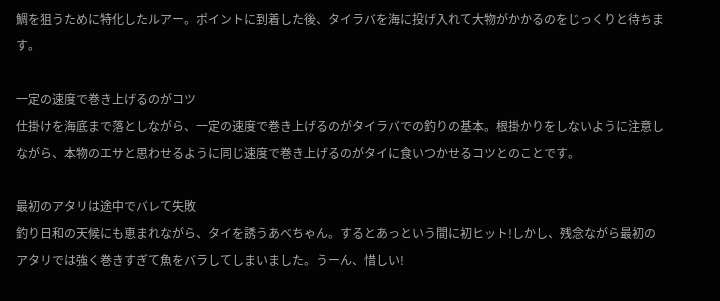鯛を狙うために特化したルアー。ポイントに到着した後、タイラバを海に投げ入れて大物がかかるのをじっくりと待ちます。

一定の速度で巻き上げるのがコツ
仕掛けを海底まで落としながら、一定の速度で巻き上げるのがタイラバでの釣りの基本。根掛かりをしないように注意しながら、本物のエサと思わせるように同じ速度で巻き上げるのがタイに食いつかせるコツとのことです。

最初のアタリは途中でバレて失敗
釣り日和の天候にも恵まれながら、タイを誘うあべちゃん。するとあっという間に初ヒット!しかし、残念ながら最初のアタリでは強く巻きすぎて魚をバラしてしまいました。うーん、惜しい!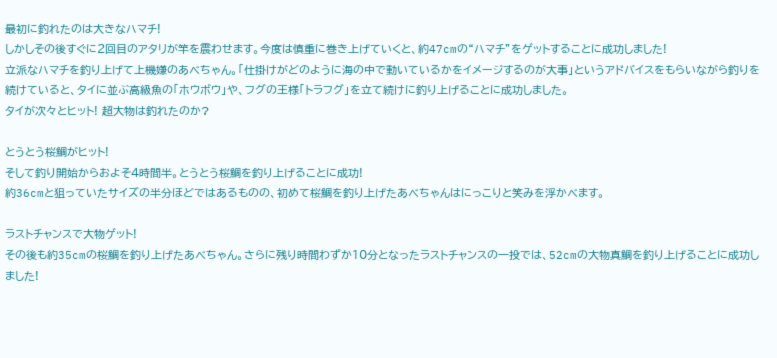最初に釣れたのは大きなハマチ!
しかしその後すぐに2回目のアタリが竿を震わせます。今度は慎重に巻き上げていくと、約47cmの“ハマチ”をゲットすることに成功しました!
立派なハマチを釣り上げて上機嫌のあべちゃん。「仕掛けがどのように海の中で動いているかをイメージするのが大事」というアドバイスをもらいながら釣りを続けていると、タイに並ぶ高級魚の「ホウボウ」や、フグの王様「トラフグ」を立て続けに釣り上げることに成功しました。
タイが次々とヒット! 超大物は釣れたのか?

とうとう桜鯛がヒット!
そして釣り開始からおよそ4時間半。とうとう桜鯛を釣り上げることに成功!
約36cmと狙っていたサイズの半分ほどではあるものの、初めて桜鯛を釣り上げたあべちゃんはにっこりと笑みを浮かべます。

ラストチャンスで大物ゲット!
その後も約35cmの桜鯛を釣り上げたあべちゃん。さらに残り時間わずか10分となったラストチャンスの一投では、52cmの大物真鯛を釣り上げることに成功しました!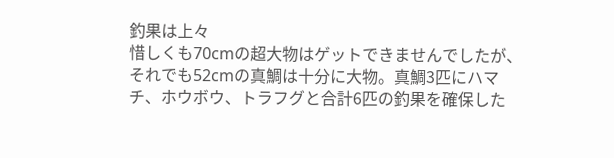釣果は上々
惜しくも70cmの超大物はゲットできませんでしたが、それでも52cmの真鯛は十分に大物。真鯛3匹にハマチ、ホウボウ、トラフグと合計6匹の釣果を確保した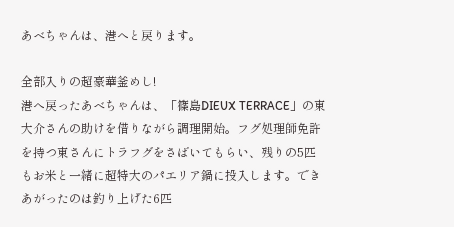あべちゃんは、港へと戻ります。

全部入りの超豪華釜めし!
港へ戻ったあべちゃんは、「篠島DIEUX TERRACE」の東大介さんの助けを借りながら調理開始。フグ処理師免許を持つ東さんにトラフグをさばいてもらい、残りの5匹もお米と一緒に超特大のパエリア鍋に投入します。できあがったのは釣り上げた6匹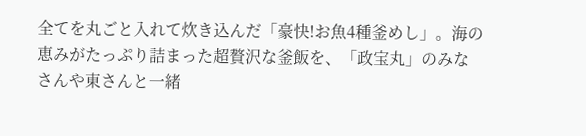全てを丸ごと入れて炊き込んだ「豪快!お魚4種釜めし」。海の恵みがたっぷり詰まった超贅沢な釜飯を、「政宝丸」のみなさんや東さんと一緒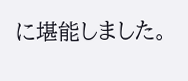に堪能しました。